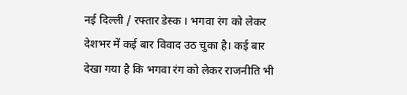नई दिल्ली / रफ्तार डेस्क । भगवा रंग को लेकर देशभर में कई बार विवाद उठ चुका है। कई बार देखा गया है कि भगवा रंग को लेकर राजनीति भी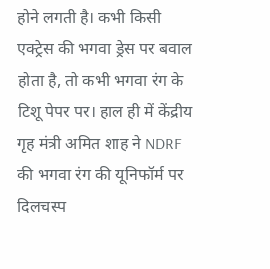होने लगती है। कभी किसी एक्ट्रेस की भगवा ड्रेस पर बवाल होता है, तो कभी भगवा रंग के टिशू पेपर पर। हाल ही में केंद्रीय गृह मंत्री अमित शाह ने NDRF की भगवा रंग की यूनिफॉर्म पर दिलचस्प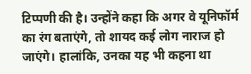टिप्पणी की है। उन्होंने कहा कि अगर वे यूनिफॉर्म का रंग बताएंगे, तो शायद कई लोग नाराज हो जाएंगे। हालांकि, उनका यह भी कहना था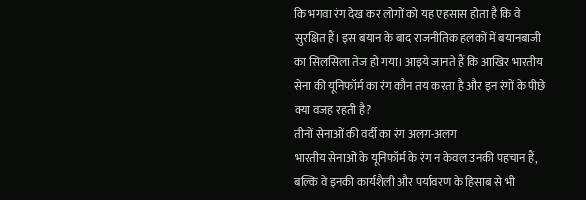कि भगवा रंग देख कर लोगों को यह एहसास होता है कि वे सुरक्षित हैं। इस बयान के बाद राजनीतिक हलकों में बयानबाजी का सिलसिला तेज हो गया। आइये जानते हैं कि आखिर भारतीय सेना की यूनिफॉर्म का रंग कौन तय करता है और इन रंगों के पीछे क्या वजह रहती है?
तीनों सेनाओं की वर्दी का रंग अलग-अलग
भारतीय सेनाओं के यूनिफॉर्म के रंग न केवल उनकी पहचान हैं, बल्कि वे इनकी कार्यशैली और पर्यावरण के हिसाब से भी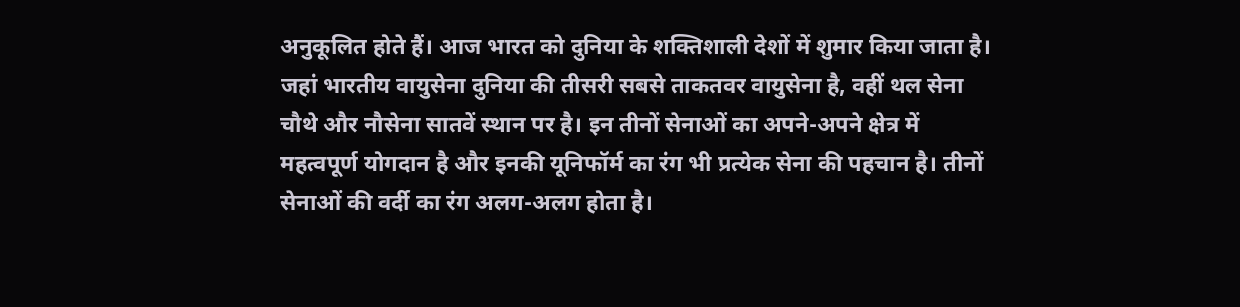अनुकूलित होते हैं। आज भारत को दुनिया के शक्तिशाली देशों में शुमार किया जाता है। जहां भारतीय वायुसेना दुनिया की तीसरी सबसे ताकतवर वायुसेना है, वहीं थल सेना चौथे और नौसेना सातवें स्थान पर है। इन तीनों सेनाओं का अपने-अपने क्षेत्र में महत्वपूर्ण योगदान है और इनकी यूनिफॉर्म का रंग भी प्रत्येक सेना की पहचान है। तीनों सेनाओं की वर्दी का रंग अलग-अलग होता है।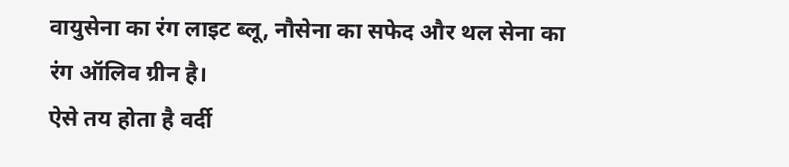वायुसेना का रंग लाइट ब्लू, नौसेना का सफेद और थल सेना का रंग ऑलिव ग्रीन है।
ऐसे तय होता है वर्दी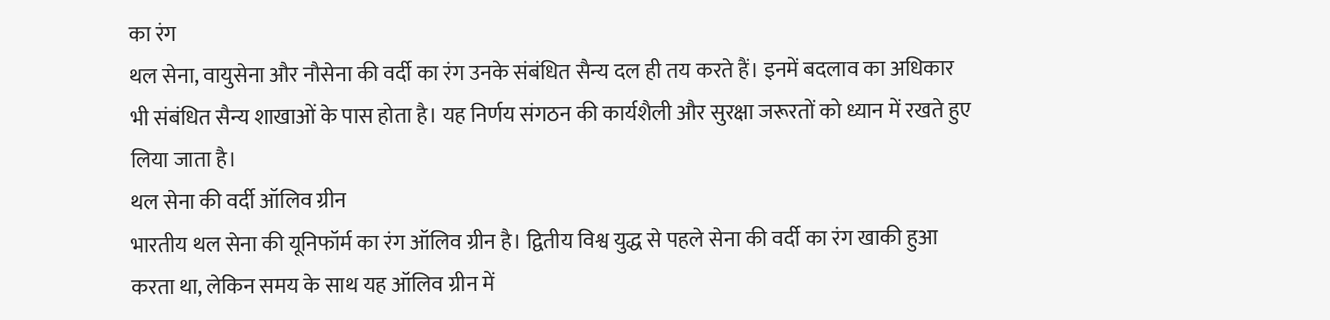का रंग
थल सेना, वायुसेना और नौसेना की वर्दी का रंग उनके संबंधित सैन्य दल ही तय करते हैं। इनमें बदलाव का अधिकार भी संबंधित सैन्य शाखाओं के पास होता है। यह निर्णय संगठन की कार्यशैली और सुरक्षा जरूरतों को ध्यान में रखते हुए लिया जाता है।
थल सेना की वर्दी ऑलिव ग्रीन
भारतीय थल सेना की यूनिफॉर्म का रंग ऑलिव ग्रीन है। द्वितीय विश्व युद्ध से पहले सेना की वर्दी का रंग खाकी हुआ करता था, लेकिन समय के साथ यह ऑलिव ग्रीन में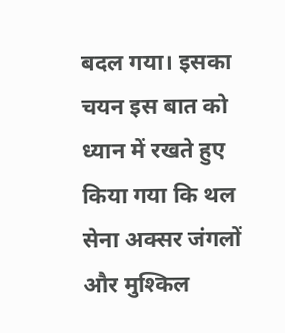बदल गया। इसका चयन इस बात को ध्यान में रखते हुए किया गया कि थल सेना अक्सर जंगलों और मुश्किल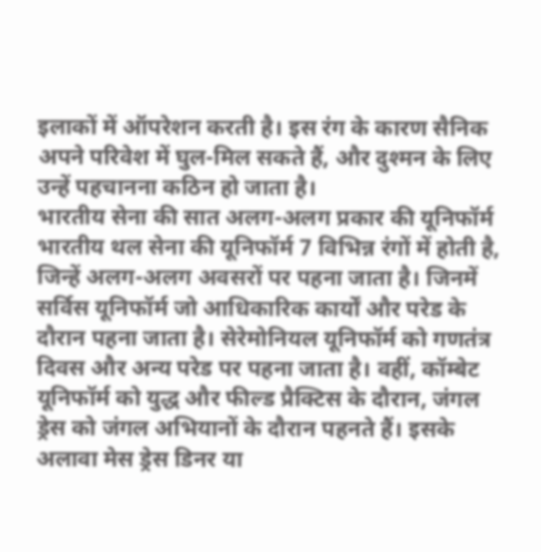इलाकों में ऑपरेशन करती है। इस रंग के कारण सैनिक अपने परिवेश में घुल-मिल सकते हैं, और दुश्मन के लिए उन्हें पहचानना कठिन हो जाता है।
भारतीय सेना की सात अलग-अलग प्रकार की यूनिफॉर्म
भारतीय थल सेना की यूनिफॉर्म 7 विभिन्न रंगों में होती है, जिन्हें अलग-अलग अवसरों पर पहना जाता है। जिनमें सर्विस यूनिफॉर्म जो आधिकारिक कार्यों और परेड के दौरान पहना जाता है। सेरेमोनियल यूनिफॉर्म को गणतंत्र दिवस और अन्य परेड पर पहना जाता है। वहीं, कॉम्बेट यूनिफॉर्म को युद्ध और फील्ड प्रैक्टिस के दौरान, जंगल ड्रेस को जंगल अभियानों के दौरान पहनते हैं। इसके अलावा मेस ड्रेस डिनर या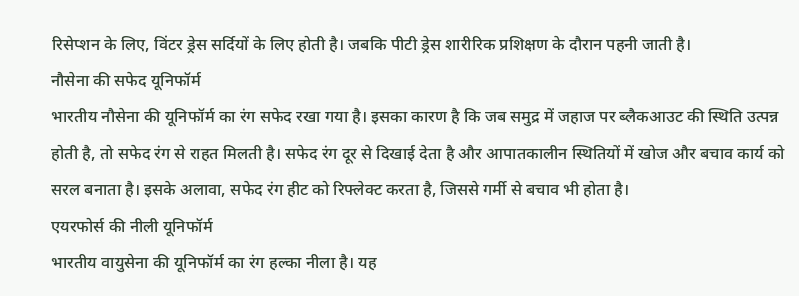रिसेप्शन के लिए, विंटर ड्रेस सर्दियों के लिए होती है। जबकि पीटी ड्रेस शारीरिक प्रशिक्षण के दौरान पहनी जाती है।
नौसेना की सफेद यूनिफॉर्म
भारतीय नौसेना की यूनिफॉर्म का रंग सफेद रखा गया है। इसका कारण है कि जब समुद्र में जहाज पर ब्लैकआउट की स्थिति उत्पन्न होती है, तो सफेद रंग से राहत मिलती है। सफेद रंग दूर से दिखाई देता है और आपातकालीन स्थितियों में खोज और बचाव कार्य को सरल बनाता है। इसके अलावा, सफेद रंग हीट को रिफ्लेक्ट करता है, जिससे गर्मी से बचाव भी होता है।
एयरफोर्स की नीली यूनिफॉर्म
भारतीय वायुसेना की यूनिफॉर्म का रंग हल्का नीला है। यह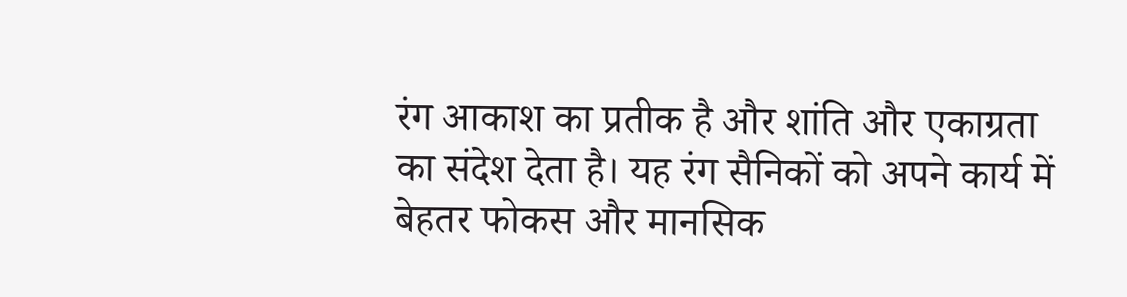रंग आकाश का प्रतीक है और शांति और एकाग्रता का संदेश देता है। यह रंग सैनिकों को अपने कार्य में बेहतर फोकस और मानसिक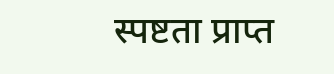स्पष्टता प्राप्त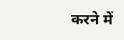करने में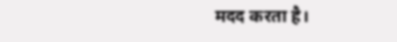मदद करता है।